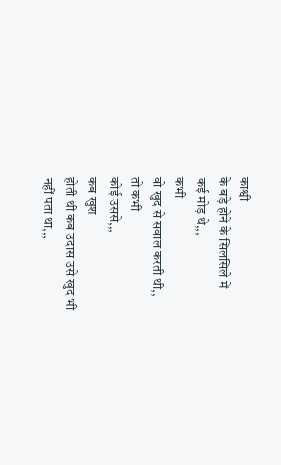काश्वी
के बड़े होने के सिलसिले में
कई मोड़ थे,,,
कभी
वो खुद से सवाल करती थी,,
तो कभी
कोई उससे,,,
कब खुश
होती थी कब उदास उसे खुद भी
नहीं पता था,,,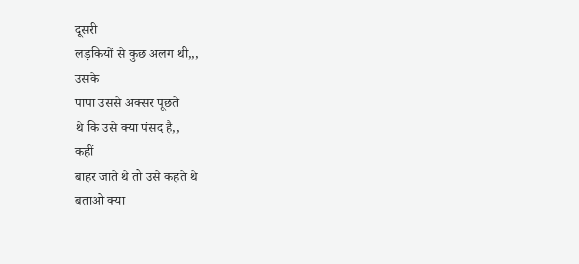दूसरी
लड़कियों से कुछ अलग थी,,,
उसके
पापा उससे अक्सर पूछते
थे कि उसे क्या पंसद है,,
कहीं
बाहर जाते थे तो उसे कहते थे
बताओ क्या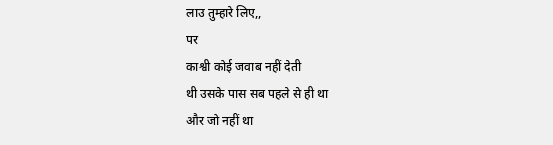लाउ तुम्हारे लिए,,
पर
काश्वी कोई जवाब नहीं देती
थी उसके पास सब पहले से ही था
और जो नहीं था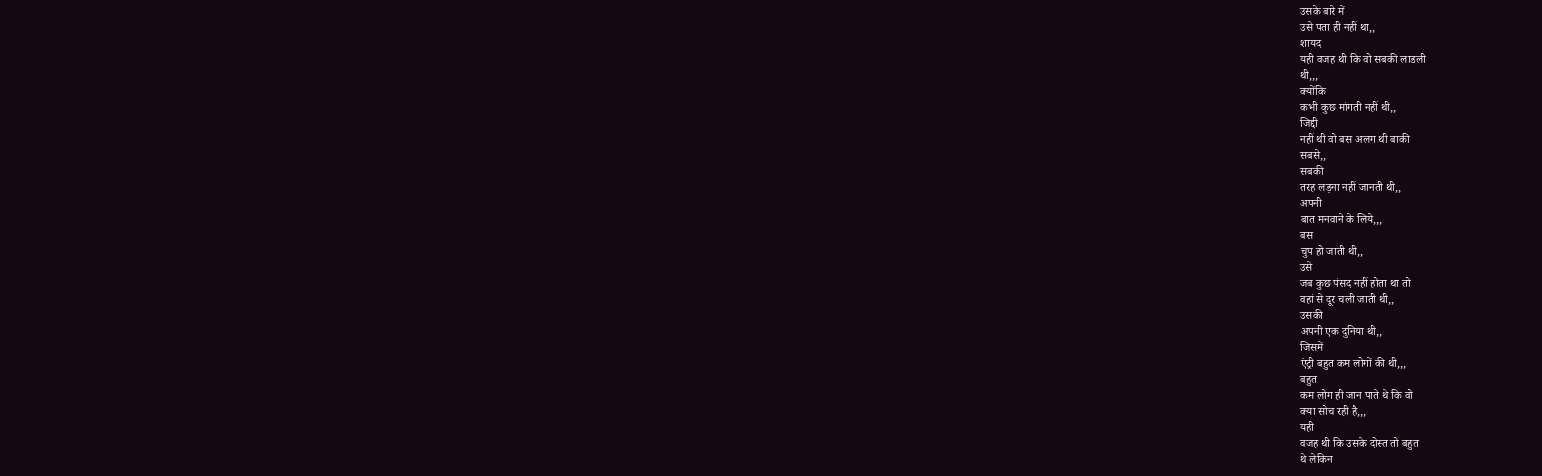उसके बारे में
उसे पता ही नहीं था,,
शायद
यही वजह थी कि वो सबकी लाडली
थी,,,
क्योंकि
कभी कुछ मांगती नहीं थी,,
जिद्दी
नहीं थी वो बस अलग थी बाकी
सबसे,,
सबकी
तरह लड़ना नहीं जानती थी,,
अपनी
बात मनवाने के लिये,,,
बस
चुप हो जाती थी,,
उसे
जब कुछ पंसद नहीं होता था तो
वहां से दूर चली जाती थी,,
उसकी
अपनी एक दुनिया थी,,
जिसमें
एंट्री बहुत कम लोगों की थी,,,
बहुत
कम लोग ही जान पाते थे कि वो
क्या सोच रही है,,,
यही
वजह थी कि उसके दोस्त तो बहुत
थे लेकिन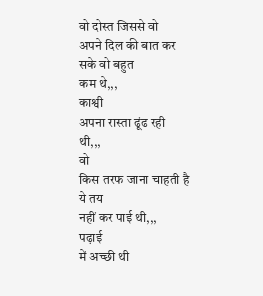वो दोस्त जिससे वो
अपने दिल की बात कर सके वो बहुत
कम थे,,,
काश्वी
अपना रास्ता ढूंढ रही थी,,,
वो
किस तरफ जाना चाहती है ये तय
नहीं कर पाई थी,,,
पढ़ाई
में अच्छी थी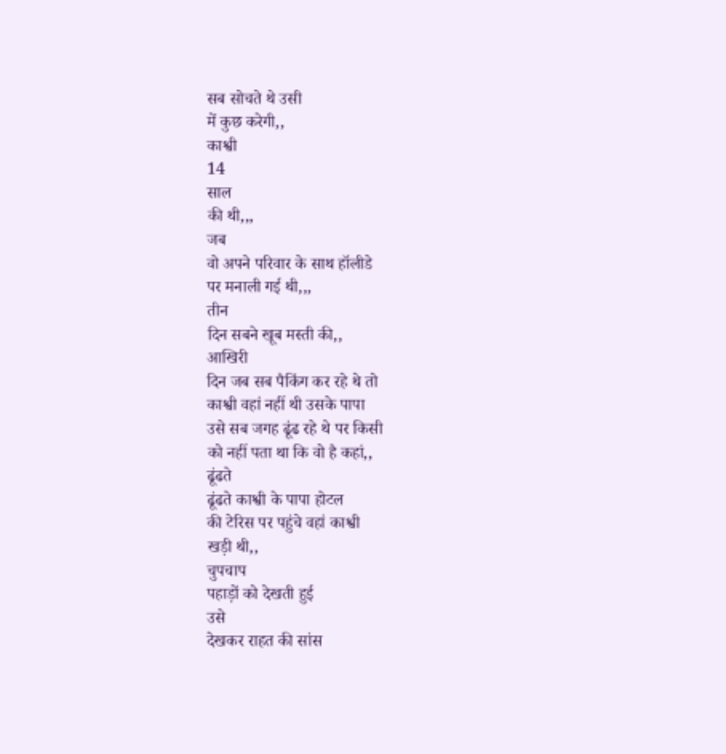सब सोचते थे उसी
में कुछ करेगी,,
काश्वी
14
साल
की थी,,,
जब
वो अपने परिवार के साथ हॉलीडे
पर मनाली गई थी,,,
तीन
दिन सबने खूब मस्ती की,,
आखिरी
दिन जब सब पैकिंग कर रहे थे तो
काश्वी वहां नहीं थी उसके पापा
उसे सब जगह ढूंढ रहे थे पर किसी
को नहीं पता था कि वो है कहां,,
ढूंढते
ढूंढते काश्वी के पापा होटल
की टेरिस पर पहुंचे वहां काश्वी
खड़ी थी,,
चुपचाप
पहाड़ों को देखती हुई
उसे
देखकर राहत की सांस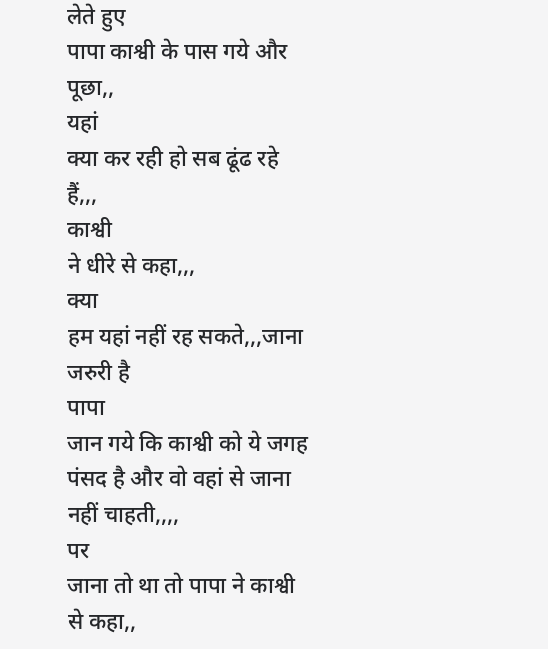लेते हुए
पापा काश्वी के पास गये और
पूछा,,
यहां
क्या कर रही हो सब ढूंढ रहे
हैं,,,
काश्वी
ने धीरे से कहा,,,
क्या
हम यहां नहीं रह सकते,,,जाना
जरुरी है
पापा
जान गये कि काश्वी को ये जगह
पंसद है और वो वहां से जाना
नहीं चाहती,,,,
पर
जाना तो था तो पापा ने काश्वी
से कहा,,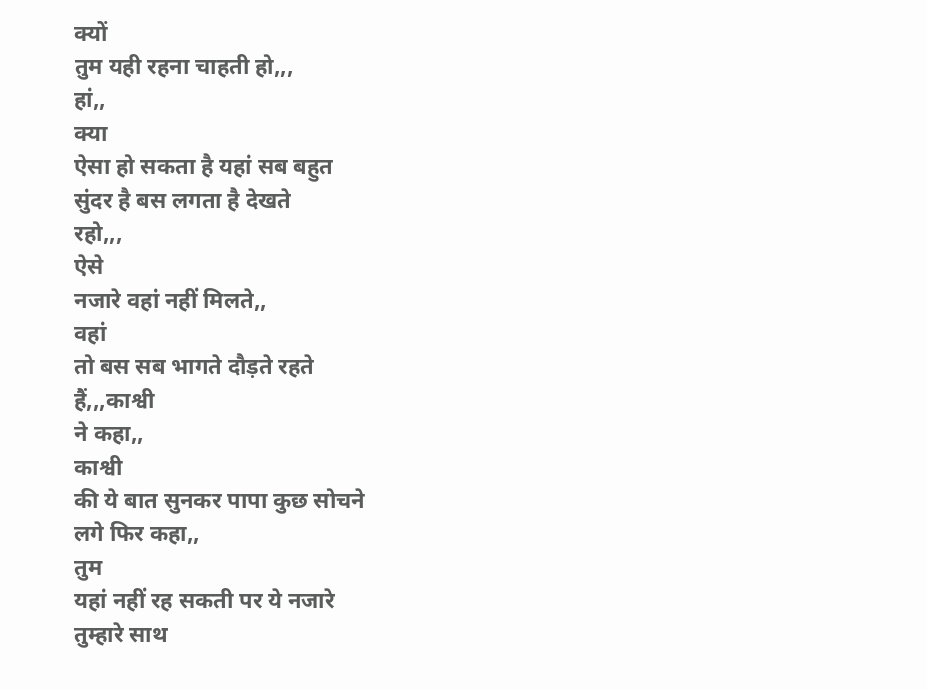क्यों
तुम यही रहना चाहती हो,,,
हां,,
क्या
ऐसा हो सकता है यहां सब बहुत
सुंदर है बस लगता है देखते
रहो,,,
ऐसे
नजारे वहां नहीं मिलते,,
वहां
तो बस सब भागते दौड़ते रहते
हैं,,,काश्वी
ने कहा,,
काश्वी
की ये बात सुनकर पापा कुछ सोचने
लगे फिर कहा,,
तुम
यहां नहीं रह सकती पर ये नजारे
तुम्हारे साथ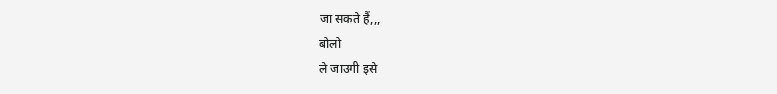जा सकते हैं,,,
बोलो
ले जाउगी इसे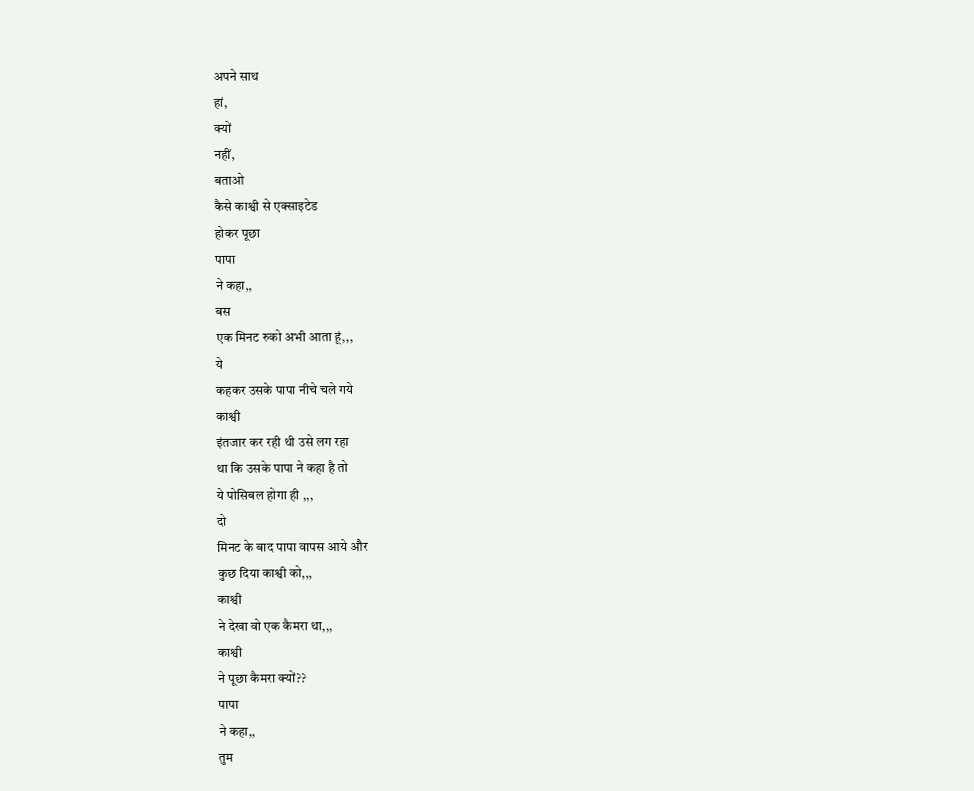अपने साथ
हां,
क्यों
नहीं,
बताओ
कैसे काश्वी से एक्साइटेड
होकर पूछा
पापा
ने कहा,,
बस
एक मिनट रुको अभी आता हूं,,,
ये
कहकर उसके पापा नीचे चले गये
काश्वी
इंतजार कर रही थी उसे लग रहा
था कि उसके पापा ने कहा है तो
ये पोसिबल होगा ही ,,,
दो
मिनट के बाद पापा वापस आये और
कुछ दिया काश्वी को,,,
काश्वी
ने देखा वो एक कैमरा था,,,
काश्वी
ने पूछा कैमरा क्यों??
पापा
ने कहा,,
तुम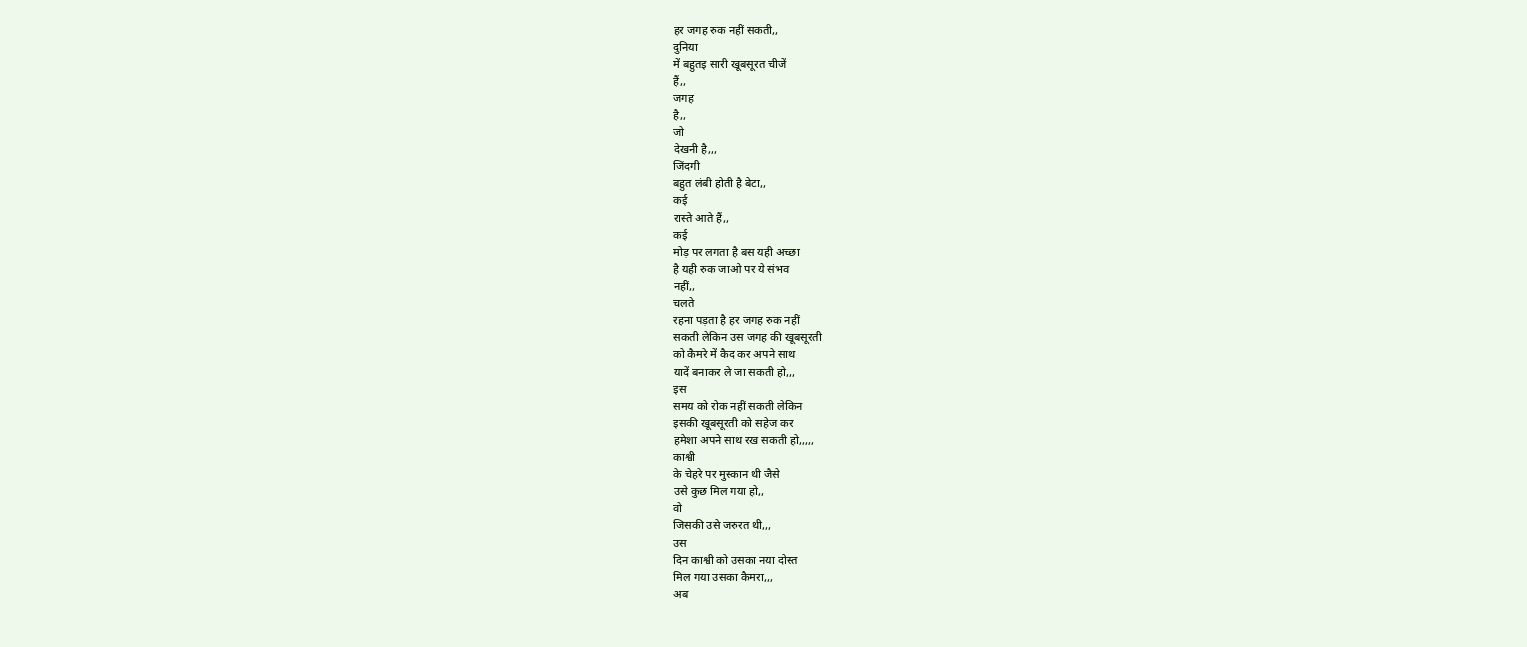हर जगह रुक नहीं सकती,,
दुनिया
में बहुतइ सारी खूबसूरत चीजें
हैं,,
जगह
है,,
जो
देखनी है,,,
जिंदगी
बहुत लंबी होती है बेटा,,
कई
रास्ते आते हैं,,
कई
मोड़ पर लगता है बस यही अच्छा
है यही रुक जाओ पर ये संभव
नहीं,,
चलते
रहना पड़ता है हर जगह रुक नहीं
सकती लेकिन उस जगह की खूबसूरती
को कैमरे में कैद कर अपने साथ
यादें बनाकर ले जा सकती हो,,,
इस
समय को रोक नहीं सकती लेकिन
इसकी खूबसूरती को सहेज कर
हमेशा अपने साथ रख सकती हो,,,,,
काश्वी
के चेहरे पर मुस्कान थी जैसे
उसे कुछ मिल गया हो,,
वो
जिसकी उसे जरुरत थी,,,
उस
दिन काश्वी को उसका नया दोस्त
मिल गया उसका कैमरा,,,
अब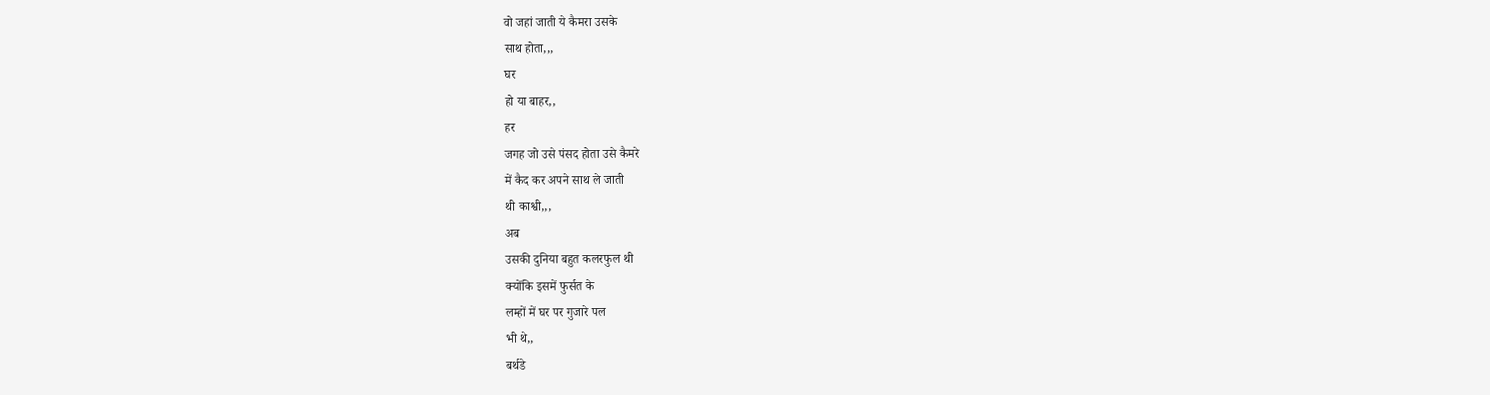वो जहां जाती ये कैमरा उसके
साथ होता,,,
घर
हो या बाहर,,
हर
जगह जो उसे पंसद होता उसे कैमरे
में कैद कर अपने साथ ले जाती
थी काश्वी,,,
अब
उसकी दुनिया बहुत कलरफुल थी
क्योंकि इसमें फुर्सत के
लम्हों में घर पर गुजारे पल
भी थे,,
बर्थडे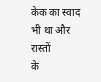केक का स्वाद भी था और रास्तों
के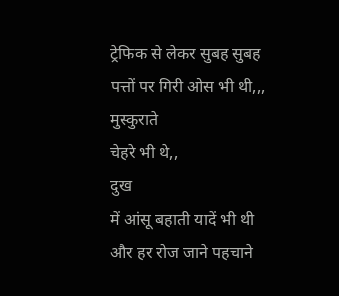ट्रेफिक से लेकर सुबह सुबह
पत्तों पर गिरी ओस भी थी,,,
मुस्कुराते
चेहरे भी थे,,
दुख
में आंसू बहाती यादें भी थी
और हर रोज जाने पहचाने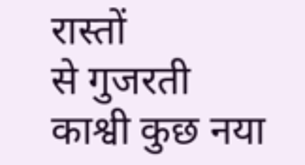रास्तों
से गुजरती काश्वी कुछ नया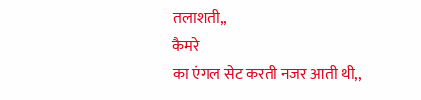तलाशती,,
कैमरे
का एंगल सेट करती नजर आती थी,,